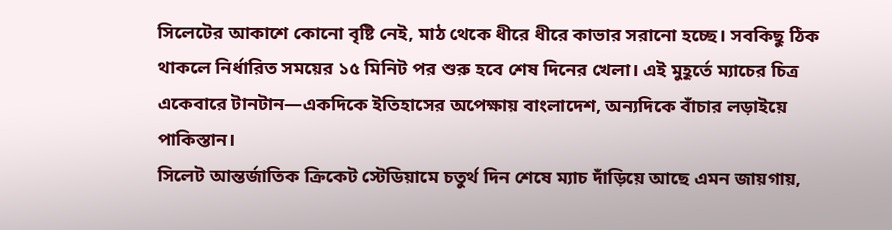সিলেটের আকাশে কোনো বৃষ্টি নেই, মাঠ থেকে ধীরে ধীরে কাভার সরানো হচ্ছে। সবকিছু ঠিক থাকলে নির্ধারিত সময়ের ১৫ মিনিট পর শুরু হবে শেষ দিনের খেলা। এই মুহূর্তে ম্যাচের চিত্র একেবারে টানটান—একদিকে ইতিহাসের অপেক্ষায় বাংলাদেশ, অন্যদিকে বাঁচার লড়াইয়ে পাকিস্তান।
সিলেট আন্তর্জাতিক ক্রিকেট স্টেডিয়ামে চতুর্থ দিন শেষে ম্যাচ দাঁড়িয়ে আছে এমন জায়গায়,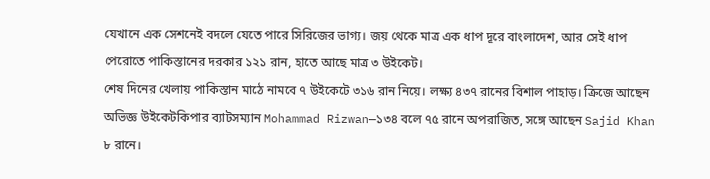যেখানে এক সেশনেই বদলে যেতে পারে সিরিজের ভাগ্য। জয় থেকে মাত্র এক ধাপ দূরে বাংলাদেশ, আর সেই ধাপ পেরোতে পাকিস্তানের দরকার ১২১ রান, হাতে আছে মাত্র ৩ উইকেট।
শেষ দিনের খেলায় পাকিস্তান মাঠে নামবে ৭ উইকেটে ৩১৬ রান নিয়ে। লক্ষ্য ৪৩৭ রানের বিশাল পাহাড়। ক্রিজে আছেন অভিজ্ঞ উইকেটকিপার ব্যাটসম্যান Mohammad Rizwan—১৩৪ বলে ৭৫ রানে অপরাজিত, সঙ্গে আছেন Sajid Khan ৮ রানে।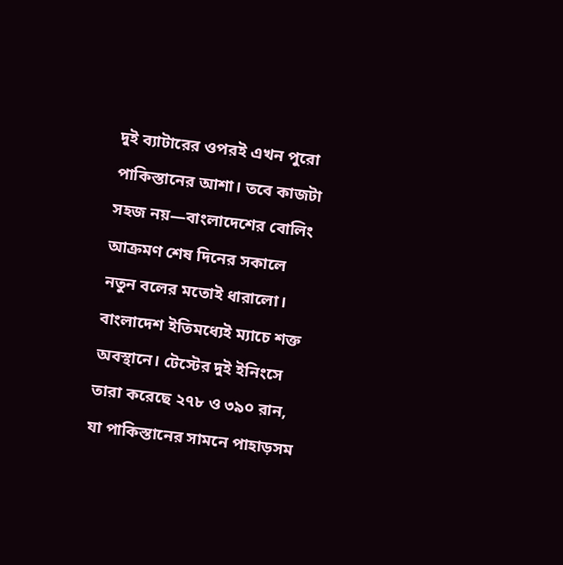দুই ব্যাটারের ওপরই এখন পুরো পাকিস্তানের আশা। তবে কাজটা সহজ নয়—বাংলাদেশের বোলিং আক্রমণ শেষ দিনের সকালে নতুন বলের মতোই ধারালো।
বাংলাদেশ ইতিমধ্যেই ম্যাচে শক্ত অবস্থানে। টেস্টের দুই ইনিংসে তারা করেছে ২৭৮ ও ৩৯০ রান, যা পাকিস্তানের সামনে পাহাড়সম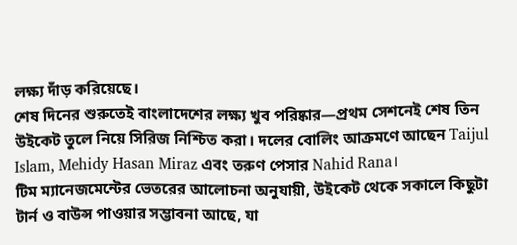লক্ষ্য দাঁড় করিয়েছে।
শেষ দিনের শুরুতেই বাংলাদেশের লক্ষ্য খুব পরিষ্কার—প্রথম সেশনেই শেষ তিন উইকেট তুলে নিয়ে সিরিজ নিশ্চিত করা। দলের বোলিং আক্রমণে আছেন Taijul Islam, Mehidy Hasan Miraz এবং তরুণ পেসার Nahid Rana।
টিম ম্যানেজমেন্টের ভেতরের আলোচনা অনুযায়ী, উইকেট থেকে সকালে কিছুটা টার্ন ও বাউন্স পাওয়ার সম্ভাবনা আছে, যা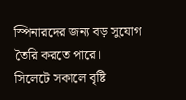স্পিনারদের জন্য বড় সুযোগ তৈরি করতে পারে।
সিলেটে সকালে বৃষ্টি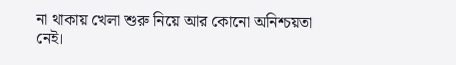না থাকায় খেলা শুরু নিয়ে আর কোনো অনিশ্চয়তা নেই।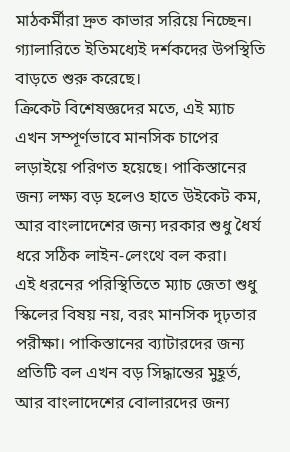মাঠকর্মীরা দ্রুত কাভার সরিয়ে নিচ্ছেন। গ্যালারিতে ইতিমধ্যেই দর্শকদের উপস্থিতি বাড়তে শুরু করেছে।
ক্রিকেট বিশেষজ্ঞদের মতে, এই ম্যাচ এখন সম্পূর্ণভাবে মানসিক চাপের লড়াইয়ে পরিণত হয়েছে। পাকিস্তানের জন্য লক্ষ্য বড় হলেও হাতে উইকেট কম, আর বাংলাদেশের জন্য দরকার শুধু ধৈর্য ধরে সঠিক লাইন-লেংথে বল করা।
এই ধরনের পরিস্থিতিতে ম্যাচ জেতা শুধু স্কিলের বিষয় নয়, বরং মানসিক দৃঢ়তার পরীক্ষা। পাকিস্তানের ব্যাটারদের জন্য প্রতিটি বল এখন বড় সিদ্ধান্তের মুহূর্ত, আর বাংলাদেশের বোলারদের জন্য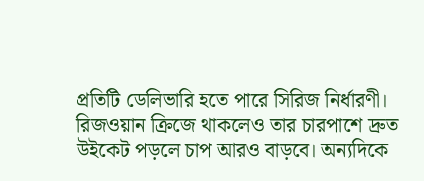প্রতিটি ডেলিভারি হতে পারে সিরিজ নির্ধারণী।
রিজওয়ান ক্রিজে থাকলেও তার চারপাশে দ্রুত উইকেট পড়লে চাপ আরও বাড়বে। অন্যদিকে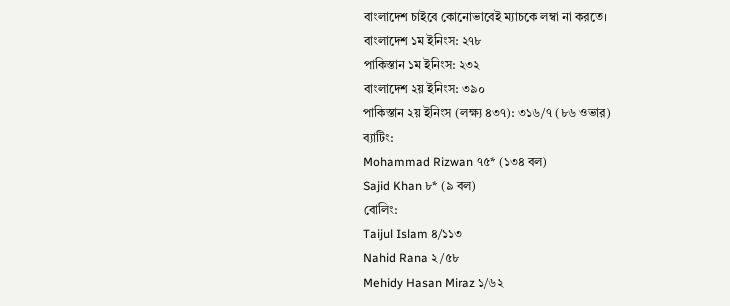বাংলাদেশ চাইবে কোনোভাবেই ম্যাচকে লম্বা না করতে।
বাংলাদেশ ১ম ইনিংস: ২৭৮
পাকিস্তান ১ম ইনিংস: ২৩২
বাংলাদেশ ২য় ইনিংস: ৩৯০
পাকিস্তান ২য় ইনিংস (লক্ষ্য ৪৩৭): ৩১৬/৭ (৮৬ ওভার)
ব্যাটিং:
Mohammad Rizwan ৭৫* (১৩৪ বল)
Sajid Khan ৮* (৯ বল)
বোলিং:
Taijul Islam ৪/১১৩
Nahid Rana ২/৫৮
Mehidy Hasan Miraz ১/৬২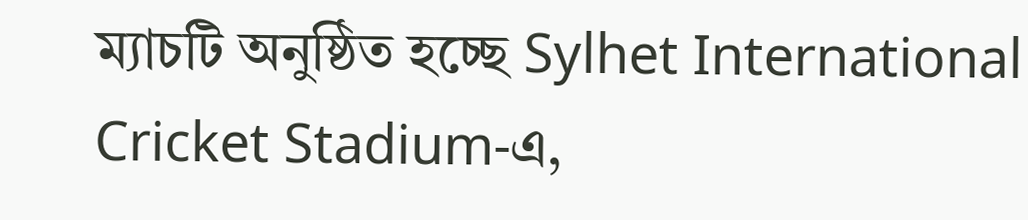ম্যাচটি অনুষ্ঠিত হচ্ছে Sylhet International Cricket Stadium-এ,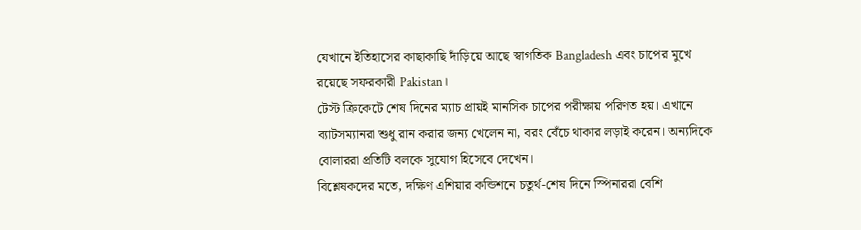যেখানে ইতিহাসের কাছাকাছি দাঁড়িয়ে আছে স্বাগতিক Bangladesh এবং চাপের মুখে রয়েছে সফরকারী Pakistan।
টেস্ট ক্রিকেটে শেষ দিনের ম্যাচ প্রায়ই মানসিক চাপের পরীক্ষায় পরিণত হয়। এখানে ব্যাটসম্যানরা শুধু রান করার জন্য খেলেন না, বরং বেঁচে থাকার লড়াই করেন। অন্যদিকে বোলাররা প্রতিটি বলকে সুযোগ হিসেবে দেখেন।
বিশ্লেষকদের মতে, দক্ষিণ এশিয়ার কন্ডিশনে চতুর্থ-শেষ দিনে স্পিনাররা বেশি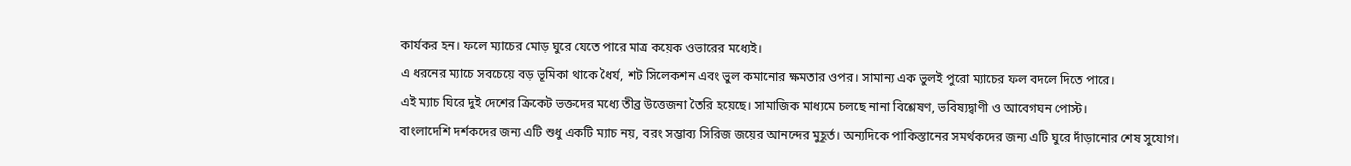কার্যকর হন। ফলে ম্যাচের মোড় ঘুরে যেতে পারে মাত্র কয়েক ওভারের মধ্যেই।
এ ধরনের ম্যাচে সবচেয়ে বড় ভূমিকা থাকে ধৈর্য, শট সিলেকশন এবং ভুল কমানোর ক্ষমতার ওপর। সামান্য এক ভুলই পুরো ম্যাচের ফল বদলে দিতে পারে।
এই ম্যাচ ঘিরে দুই দেশের ক্রিকেট ভক্তদের মধ্যে তীব্র উত্তেজনা তৈরি হয়েছে। সামাজিক মাধ্যমে চলছে নানা বিশ্লেষণ, ভবিষ্যদ্বাণী ও আবেগঘন পোস্ট।
বাংলাদেশি দর্শকদের জন্য এটি শুধু একটি ম্যাচ নয়, বরং সম্ভাব্য সিরিজ জয়ের আনন্দের মুহূর্ত। অন্যদিকে পাকিস্তানের সমর্থকদের জন্য এটি ঘুরে দাঁড়ানোর শেষ সুযোগ।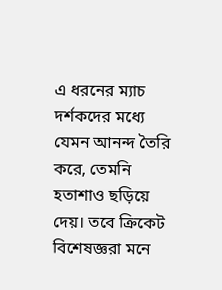এ ধরনের ম্যাচ দর্শকদের মধ্যে যেমন আনন্দ তৈরি করে, তেমনি হতাশাও ছড়িয়ে দেয়। তবে ক্রিকেট বিশেষজ্ঞরা মনে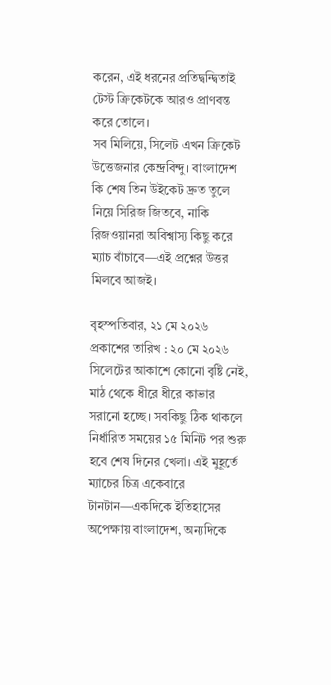করেন, এই ধরনের প্রতিদ্বন্দ্বিতাই টেস্ট ক্রিকেটকে আরও প্রাণবন্ত করে তোলে।
সব মিলিয়ে, সিলেট এখন ক্রিকেট উত্তেজনার কেন্দ্রবিন্দু। বাংলাদেশ কি শেষ তিন উইকেট দ্রুত তুলে নিয়ে সিরিজ জিতবে, নাকি রিজওয়ানরা অবিশ্বাস্য কিছু করে ম্যাচ বাঁচাবে—এই প্রশ্নের উত্তর মিলবে আজই।

বৃহস্পতিবার, ২১ মে ২০২৬
প্রকাশের তারিখ : ২০ মে ২০২৬
সিলেটের আকাশে কোনো বৃষ্টি নেই, মাঠ থেকে ধীরে ধীরে কাভার সরানো হচ্ছে। সবকিছু ঠিক থাকলে নির্ধারিত সময়ের ১৫ মিনিট পর শুরু হবে শেষ দিনের খেলা। এই মুহূর্তে ম্যাচের চিত্র একেবারে টানটান—একদিকে ইতিহাসের অপেক্ষায় বাংলাদেশ, অন্যদিকে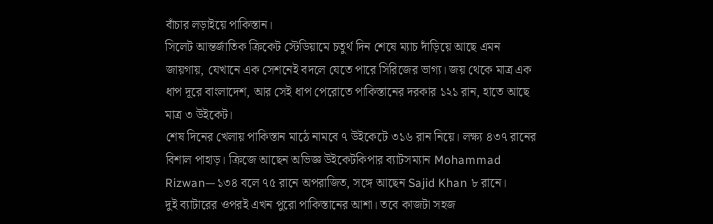বাঁচার লড়াইয়ে পাকিস্তান।
সিলেট আন্তর্জাতিক ক্রিকেট স্টেডিয়ামে চতুর্থ দিন শেষে ম্যাচ দাঁড়িয়ে আছে এমন জায়গায়, যেখানে এক সেশনেই বদলে যেতে পারে সিরিজের ভাগ্য। জয় থেকে মাত্র এক ধাপ দূরে বাংলাদেশ, আর সেই ধাপ পেরোতে পাকিস্তানের দরকার ১২১ রান, হাতে আছে মাত্র ৩ উইকেট।
শেষ দিনের খেলায় পাকিস্তান মাঠে নামবে ৭ উইকেটে ৩১৬ রান নিয়ে। লক্ষ্য ৪৩৭ রানের বিশাল পাহাড়। ক্রিজে আছেন অভিজ্ঞ উইকেটকিপার ব্যাটসম্যান Mohammad Rizwan—১৩৪ বলে ৭৫ রানে অপরাজিত, সঙ্গে আছেন Sajid Khan ৮ রানে।
দুই ব্যাটারের ওপরই এখন পুরো পাকিস্তানের আশা। তবে কাজটা সহজ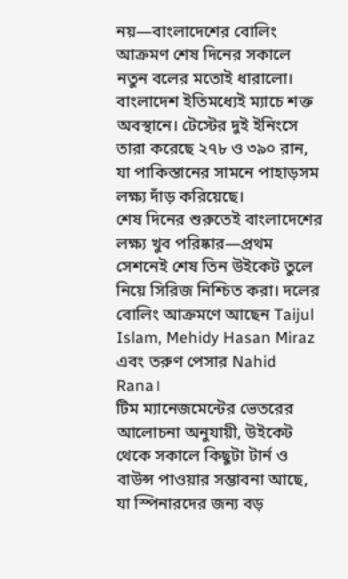নয়—বাংলাদেশের বোলিং আক্রমণ শেষ দিনের সকালে নতুন বলের মতোই ধারালো।
বাংলাদেশ ইতিমধ্যেই ম্যাচে শক্ত অবস্থানে। টেস্টের দুই ইনিংসে তারা করেছে ২৭৮ ও ৩৯০ রান, যা পাকিস্তানের সামনে পাহাড়সম লক্ষ্য দাঁড় করিয়েছে।
শেষ দিনের শুরুতেই বাংলাদেশের লক্ষ্য খুব পরিষ্কার—প্রথম সেশনেই শেষ তিন উইকেট তুলে নিয়ে সিরিজ নিশ্চিত করা। দলের বোলিং আক্রমণে আছেন Taijul Islam, Mehidy Hasan Miraz এবং তরুণ পেসার Nahid Rana।
টিম ম্যানেজমেন্টের ভেতরের আলোচনা অনুযায়ী, উইকেট থেকে সকালে কিছুটা টার্ন ও বাউন্স পাওয়ার সম্ভাবনা আছে, যা স্পিনারদের জন্য বড়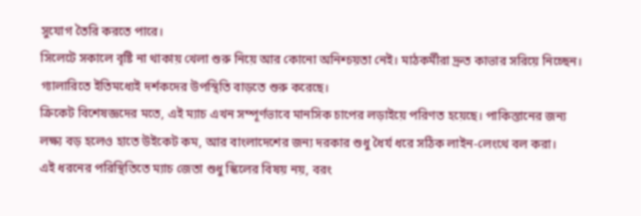সুযোগ তৈরি করতে পারে।
সিলেটে সকালে বৃষ্টি না থাকায় খেলা শুরু নিয়ে আর কোনো অনিশ্চয়তা নেই। মাঠকর্মীরা দ্রুত কাভার সরিয়ে নিচ্ছেন। গ্যালারিতে ইতিমধ্যেই দর্শকদের উপস্থিতি বাড়তে শুরু করেছে।
ক্রিকেট বিশেষজ্ঞদের মতে, এই ম্যাচ এখন সম্পূর্ণভাবে মানসিক চাপের লড়াইয়ে পরিণত হয়েছে। পাকিস্তানের জন্য লক্ষ্য বড় হলেও হাতে উইকেট কম, আর বাংলাদেশের জন্য দরকার শুধু ধৈর্য ধরে সঠিক লাইন-লেংথে বল করা।
এই ধরনের পরিস্থিতিতে ম্যাচ জেতা শুধু স্কিলের বিষয় নয়, বরং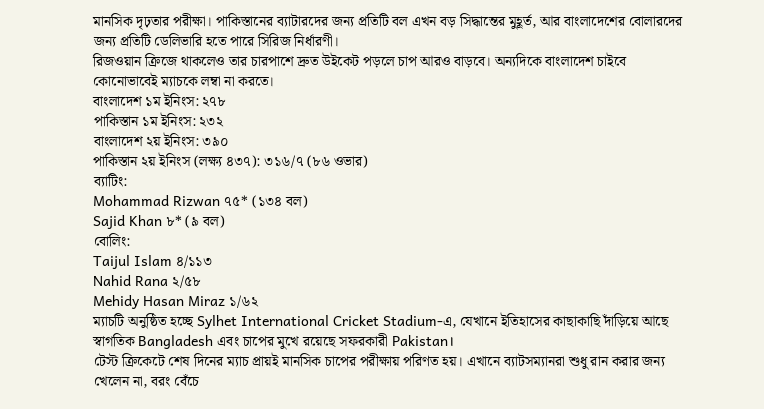মানসিক দৃঢ়তার পরীক্ষা। পাকিস্তানের ব্যাটারদের জন্য প্রতিটি বল এখন বড় সিদ্ধান্তের মুহূর্ত, আর বাংলাদেশের বোলারদের জন্য প্রতিটি ডেলিভারি হতে পারে সিরিজ নির্ধারণী।
রিজওয়ান ক্রিজে থাকলেও তার চারপাশে দ্রুত উইকেট পড়লে চাপ আরও বাড়বে। অন্যদিকে বাংলাদেশ চাইবে কোনোভাবেই ম্যাচকে লম্বা না করতে।
বাংলাদেশ ১ম ইনিংস: ২৭৮
পাকিস্তান ১ম ইনিংস: ২৩২
বাংলাদেশ ২য় ইনিংস: ৩৯০
পাকিস্তান ২য় ইনিংস (লক্ষ্য ৪৩৭): ৩১৬/৭ (৮৬ ওভার)
ব্যাটিং:
Mohammad Rizwan ৭৫* (১৩৪ বল)
Sajid Khan ৮* (৯ বল)
বোলিং:
Taijul Islam ৪/১১৩
Nahid Rana ২/৫৮
Mehidy Hasan Miraz ১/৬২
ম্যাচটি অনুষ্ঠিত হচ্ছে Sylhet International Cricket Stadium-এ, যেখানে ইতিহাসের কাছাকাছি দাঁড়িয়ে আছে স্বাগতিক Bangladesh এবং চাপের মুখে রয়েছে সফরকারী Pakistan।
টেস্ট ক্রিকেটে শেষ দিনের ম্যাচ প্রায়ই মানসিক চাপের পরীক্ষায় পরিণত হয়। এখানে ব্যাটসম্যানরা শুধু রান করার জন্য খেলেন না, বরং বেঁচে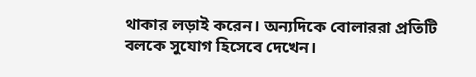থাকার লড়াই করেন। অন্যদিকে বোলাররা প্রতিটি বলকে সুযোগ হিসেবে দেখেন।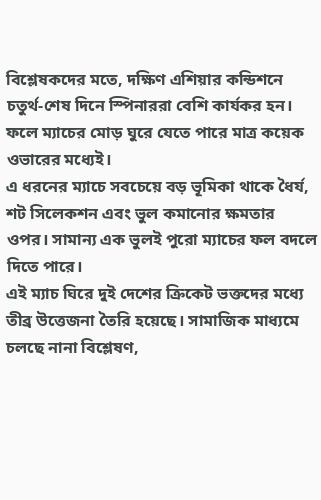বিশ্লেষকদের মতে, দক্ষিণ এশিয়ার কন্ডিশনে চতুর্থ-শেষ দিনে স্পিনাররা বেশি কার্যকর হন। ফলে ম্যাচের মোড় ঘুরে যেতে পারে মাত্র কয়েক ওভারের মধ্যেই।
এ ধরনের ম্যাচে সবচেয়ে বড় ভূমিকা থাকে ধৈর্য, শট সিলেকশন এবং ভুল কমানোর ক্ষমতার ওপর। সামান্য এক ভুলই পুরো ম্যাচের ফল বদলে দিতে পারে।
এই ম্যাচ ঘিরে দুই দেশের ক্রিকেট ভক্তদের মধ্যে তীব্র উত্তেজনা তৈরি হয়েছে। সামাজিক মাধ্যমে চলছে নানা বিশ্লেষণ,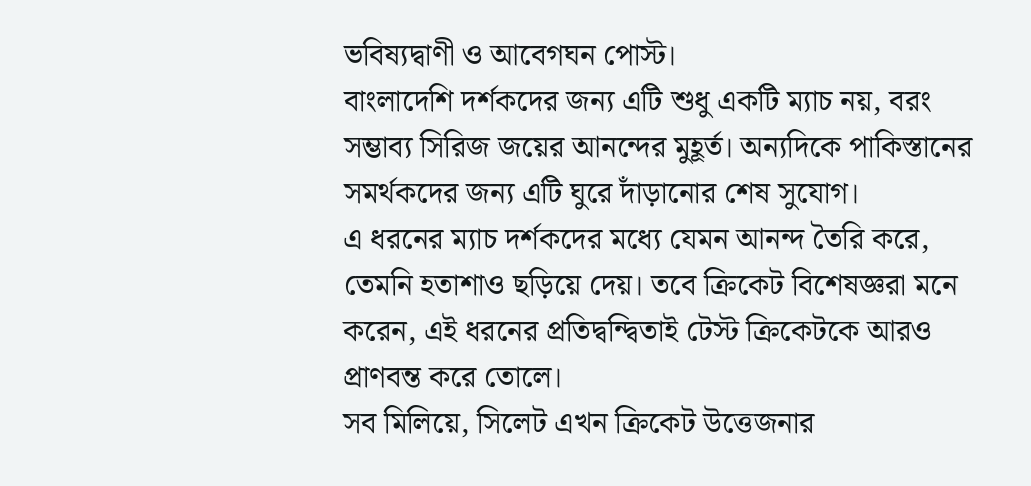ভবিষ্যদ্বাণী ও আবেগঘন পোস্ট।
বাংলাদেশি দর্শকদের জন্য এটি শুধু একটি ম্যাচ নয়, বরং সম্ভাব্য সিরিজ জয়ের আনন্দের মুহূর্ত। অন্যদিকে পাকিস্তানের সমর্থকদের জন্য এটি ঘুরে দাঁড়ানোর শেষ সুযোগ।
এ ধরনের ম্যাচ দর্শকদের মধ্যে যেমন আনন্দ তৈরি করে, তেমনি হতাশাও ছড়িয়ে দেয়। তবে ক্রিকেট বিশেষজ্ঞরা মনে করেন, এই ধরনের প্রতিদ্বন্দ্বিতাই টেস্ট ক্রিকেটকে আরও প্রাণবন্ত করে তোলে।
সব মিলিয়ে, সিলেট এখন ক্রিকেট উত্তেজনার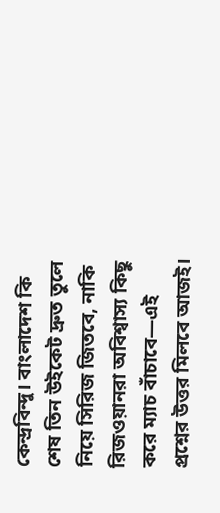কেন্দ্রবিন্দু। বাংলাদেশ কি শেষ তিন উইকেট দ্রুত তুলে নিয়ে সিরিজ জিতবে, নাকি রিজওয়ানরা অবিশ্বাস্য কিছু করে ম্যাচ বাঁচাবে—এই প্রশ্নের উত্তর মিলবে আজই।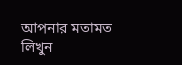আপনার মতামত লিখুন